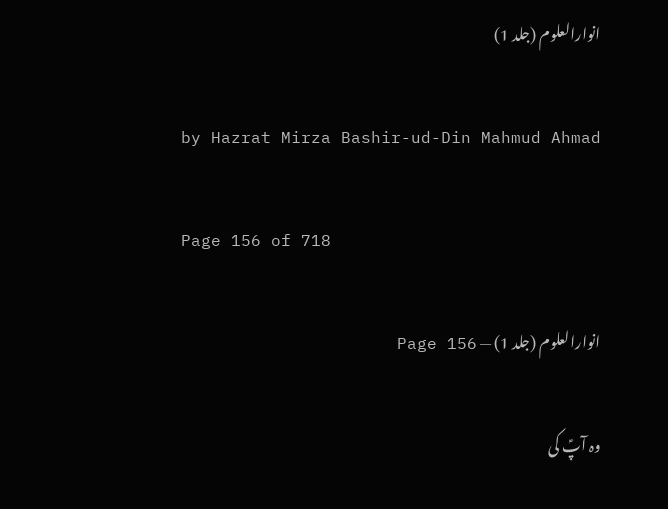انوارالعلوم (جلد 1)

by Hazrat Mirza Bashir-ud-Din Mahmud Ahmad

Page 156 of 718

انوارالعلوم (جلد 1) — Page 156

وہ آپؑ کی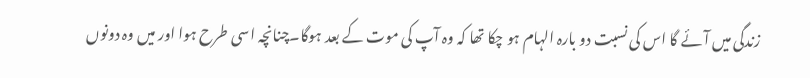زندگی میں آئے گا اس کی نسبت دو بارہ الہام ہو چکا تھا کہ وہ آپ کی موت کے بعد ہوگا۔چنانچہ اسی طرح ہوا اور میں وہ دونوں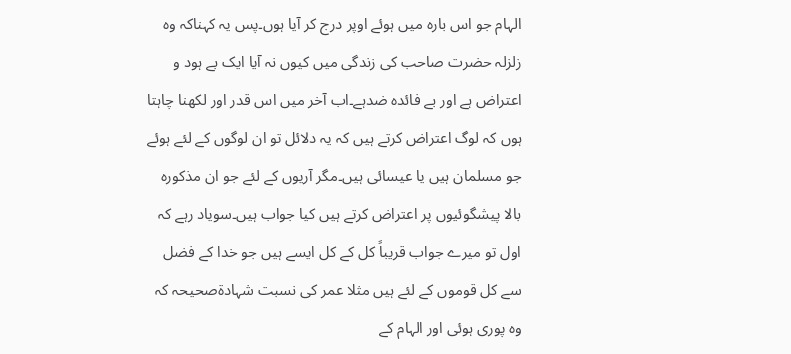الہام جو اس بارہ میں ہوئے اوپر درج کر آیا ہوں۔پس یہ کہناکہ وہ زلزلہ حضرت صاحب کی زندگی میں کیوں نہ آیا ایک بے ہود و اعتراض ہے اور بے فائدہ ضدہے۔اب آخر میں اس قدر اور لکھنا چاہتا ہوں کہ لوگ اعتراض کرتے ہیں کہ یہ دلائل تو ان لوگوں کے لئے ہوئے جو مسلمان ہیں یا عیسائی ہیں۔مگر آریوں کے لئے جو ان مذکورہ بالا پیشگوئیوں پر اعتراض کرتے ہیں کیا جواب ہیں۔سویاد رہے کہ اول تو میرے جواب قریباً کل کے کل ایسے ہیں جو خدا کے فضل سے کل قوموں کے لئے ہیں مثلا عمر کی نسبت شہادةصحیحہ کہ وہ پوری ہوئی اور الہام کے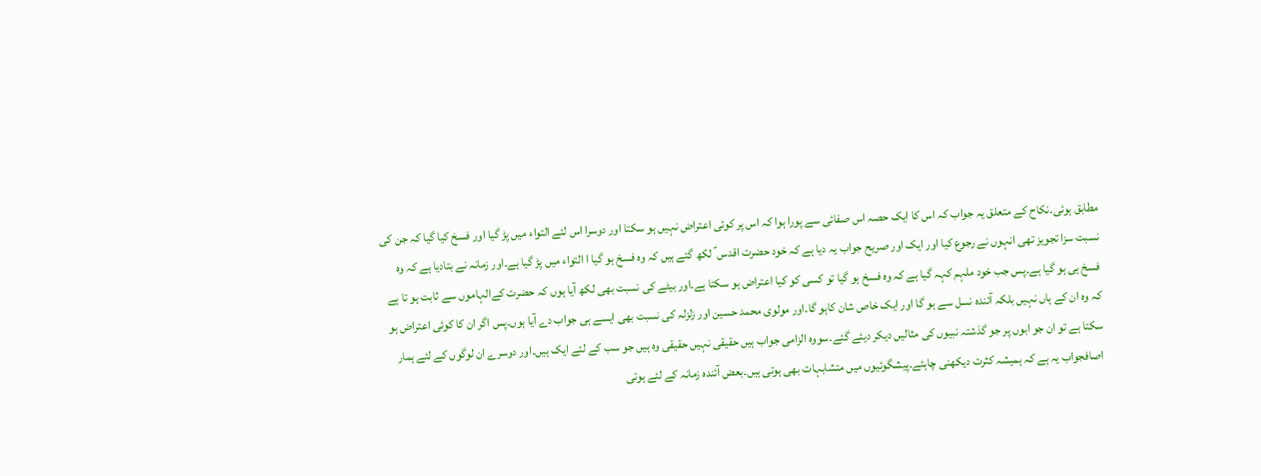مطابق ہوئی۔نکاح کے متعلق یہ جواب کہ اس کا ایک حصہ اس صفائی سے پورا ہوا کہ اس پر کوئی اعتراض نہیں ہو سکتا اور دوسرا اس لئے التواء میں پڑ گیا اور فسخ کیا گیا کہ جن کی نسبت سزا تجویز تھی انہوں نے رجوع کیا اور ایک اور صریح جواب یہ دیا ہے کہ خود حضرت اقدس ؑ لکھ گئے ہیں کہ وہ فسخ ہو گیا ا التواء میں پڑ گیا ہے۔اور زمانہ نے بتادیا ہے کہ وہ فسخ ہی ہو گیا ہے۔پس جب خود ملہم کہہ گیا ہے کہ وہ فسخ ہو گیا تو کسی کو کیا اعتراض ہو سکتا ہے۔اور بیٹے کی نسبت بھی لکھ آیا ہوں کہ حضرت کےالہاموں سے ثابت ہو تا ہے کہ وہ ان کے ہاں نہیں بلکہ آئندہ نسل سے ہو گا اور ایک خاص شان کاہو گا۔اور مولوی محمد حسین اور زلزلہ کی نسبت بھی ایسے ہی جواب دے آیا ہوں۔پس اگر ان کا کوئی اعتراض ہو سکتا ہے تو ان جو ابوں پر جو گذشتہ نبیوں کی مثالیں دیکر دیئے گئے۔سووہ الزامی جواب ہیں حقیقی نہیں حقیقی وہ ہیں جو سب کے لئے ایک ہیں۔اور دوسرے ان لوگوں کے لئے ہمار اصافجواب یہ ہے کہ ہمیشہ کثرت دیکھنی چاہئے۔پیشگوئیوں میں متشابہات بھی ہوتی ہیں۔بعض آئنده زمانہ کے لئے ہوتی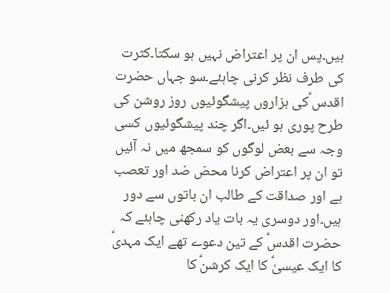ہیں۔پس ان پر اعتراض نہیں ہو سکتا۔کثرت کی طرف نظر کرنی چاہئے۔سو جہاں حضرت اقدس ؑکی ہزاروں پیشگوئیوں روز روشن کی طرح پوری ہو ئیں۔اگر چند پیشگوئیوں کسی وجہ سے بعض لوگوں کو سمجھ میں نہ آئیں تو ان پر اعتراض کرنا محض ضد اور تعصب ہے اور صداقت کے طالب ان باتوں سے دور ہیں۔اور دوسری یہ بات یاد رکھنی چاہئے کہ حضرت اقدسؑ کے تین دعوے تھے ایک مہدیؑ کا ایک عیسیٰؑ کا ایک کرشنؑ کا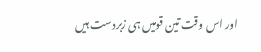اور اس وقت تین قومیں ہی زبردست ہیں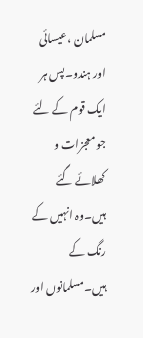مسلمان ،عیسائی اور ہندو۔پس ہر ایک قوم کے لئے جو معجزات و کھلائے گئے ہیں۔وہ انہیں کے رنگ کے ہیں۔مسلمانوں اور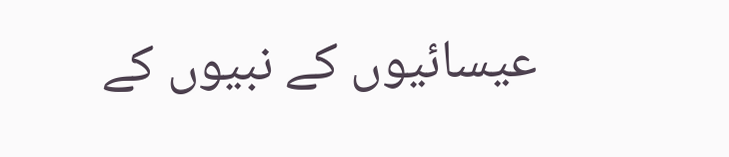عیسائیوں کے نبیوں کے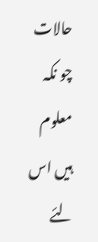حالات چو نکہ معلوم ہیں اس لئے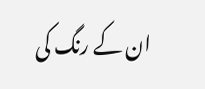ان کے رنگ کی